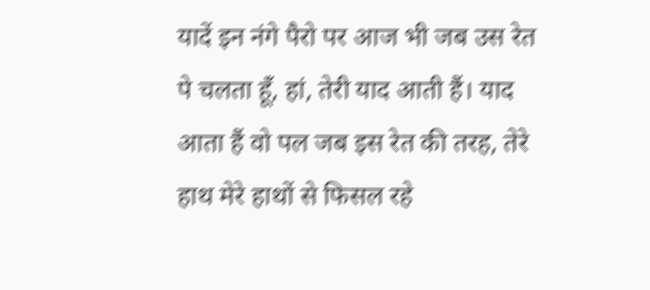यादें इन नंगे पैरो पर आज भी जब उस रेत पे चलता हूँ, हां, तेरी याद आती हैं। याद आता हैं वो पल जब इस रेत की तरह, तेरे हाथ मेरे हाथों से फिसल रहे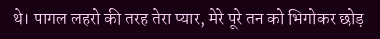थे। पागल लहरो की तरह तेरा प्यार, मेरे पूरे तन को भिगोकर छोड़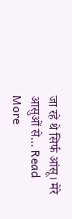जा रहे थे सिर्फ आंसू। मेरे आसुओं से… Read More